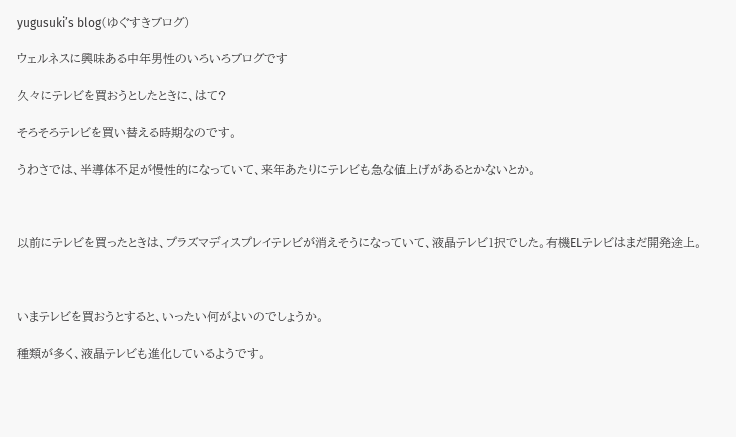yugusuki’s blog(ゆぐすきブログ)

ウェルネスに興味ある中年男性のいろいろブログです

久々にテレビを買おうとしたときに、はて?

そろそろテレビを買い替える時期なのです。

うわさでは、半導体不足が慢性的になっていて、来年あたりにテレビも急な値上げがあるとかないとか。



以前にテレビを買ったときは、プラズマディスプレイテレビが消えそうになっていて、液晶テレビ1択でした。有機ELテレビはまだ開発途上。



いまテレビを買おうとすると、いったい何がよいのでしょうか。

種類が多く、液晶テレビも進化しているようです。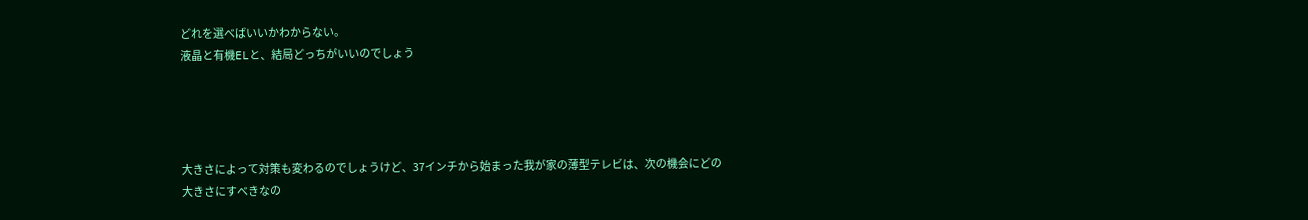どれを選べばいいかわからない。
液晶と有機ELと、結局どっちがいいのでしょう




大きさによって対策も変わるのでしょうけど、37インチから始まった我が家の薄型テレビは、次の機会にどの大きさにすべきなの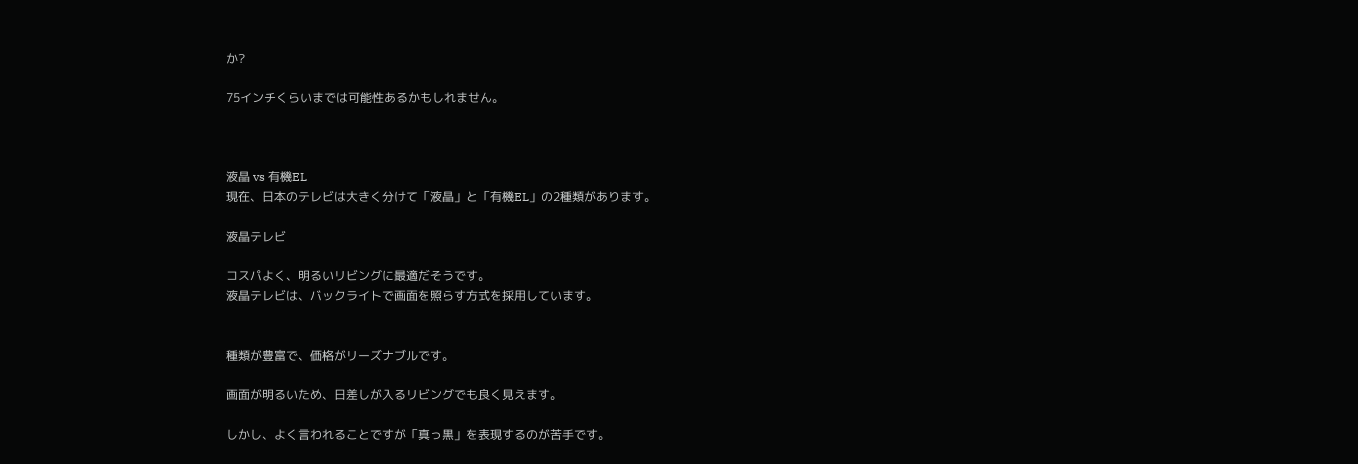か?

75インチくらいまでは可能性あるかもしれません。



液晶 vs 有機EL
現在、日本のテレビは大きく分けて「液晶」と「有機EL」の2種類があります。

液晶テレビ

コスパよく、明るいリビングに最適だそうです。
液晶テレビは、バックライトで画面を照らす方式を採用しています。


種類が豊富で、価格がリーズナブルです。

画面が明るいため、日差しが入るリビングでも良く見えます。

しかし、よく言われることですが「真っ黒」を表現するのが苦手です。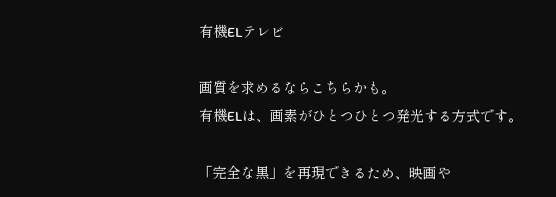有機ELテレビ

画質を求めるならこちらかも。
有機ELは、画素がひとつひとつ発光する方式です。

「完全な黒」を再現できるため、映画や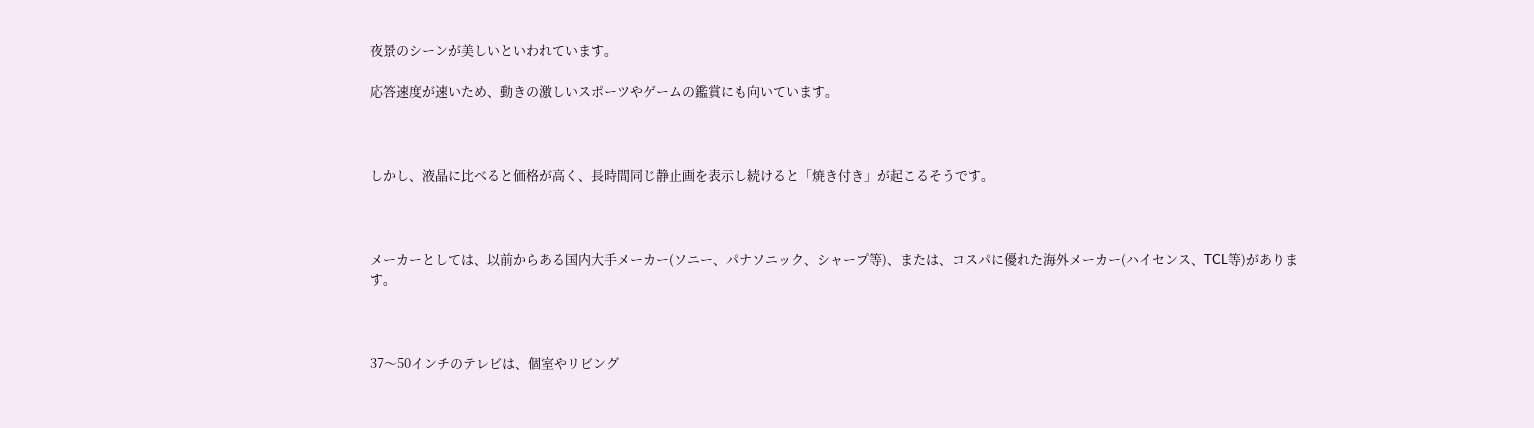夜景のシーンが美しいといわれています。

応答速度が速いため、動きの激しいスポーツやゲームの鑑賞にも向いています。



しかし、液晶に比べると価格が高く、長時間同じ静止画を表示し続けると「焼き付き」が起こるそうです。



メーカーとしては、以前からある国内大手メーカー(ソニー、パナソニック、シャープ等)、または、コスパに優れた海外メーカー(ハイセンス、TCL等)があります。



37〜50インチのテレビは、個室やリビング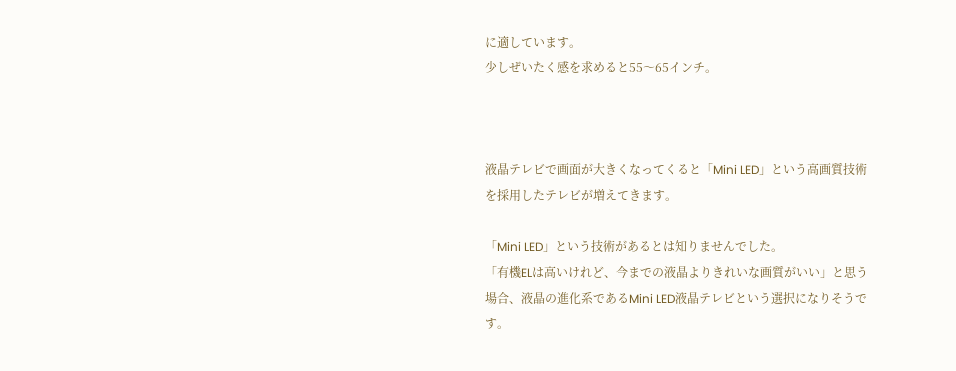に適しています。
少しぜいたく感を求めると55〜65インチ。



液晶テレビで画面が大きくなってくると「Mini LED」という高画質技術を採用したテレビが増えてきます。

「Mini LED」という技術があるとは知りませんでした。
「有機ELは高いけれど、今までの液晶よりきれいな画質がいい」と思う場合、液晶の進化系であるMini LED液晶テレビという選択になりそうです。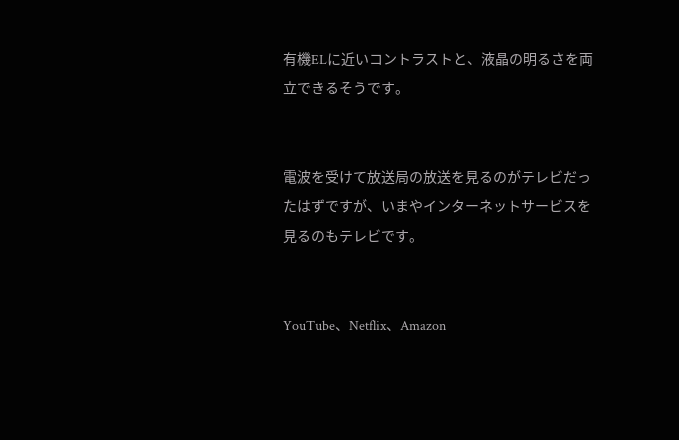有機ELに近いコントラストと、液晶の明るさを両立できるそうです。


電波を受けて放送局の放送を見るのがテレビだったはずですが、いまやインターネットサービスを見るのもテレビです。


YouTube、Netflix、Amazon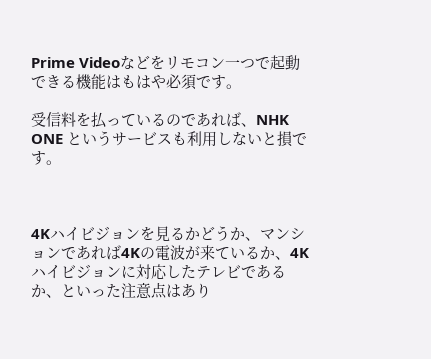Prime Videoなどをリモコン一つで起動できる機能はもはや必須です。

受信料を払っているのであれば、NHK ONE というサービスも利用しないと損です。



4Kハイビジョンを見るかどうか、マンションであれば4Kの電波が来ているか、4Kハイビジョンに対応したテレビであるか、といった注意点はあり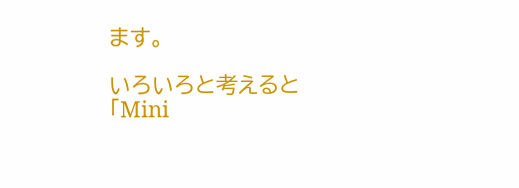ます。

いろいろと考えると「Mini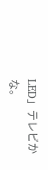LED」テレビかな。